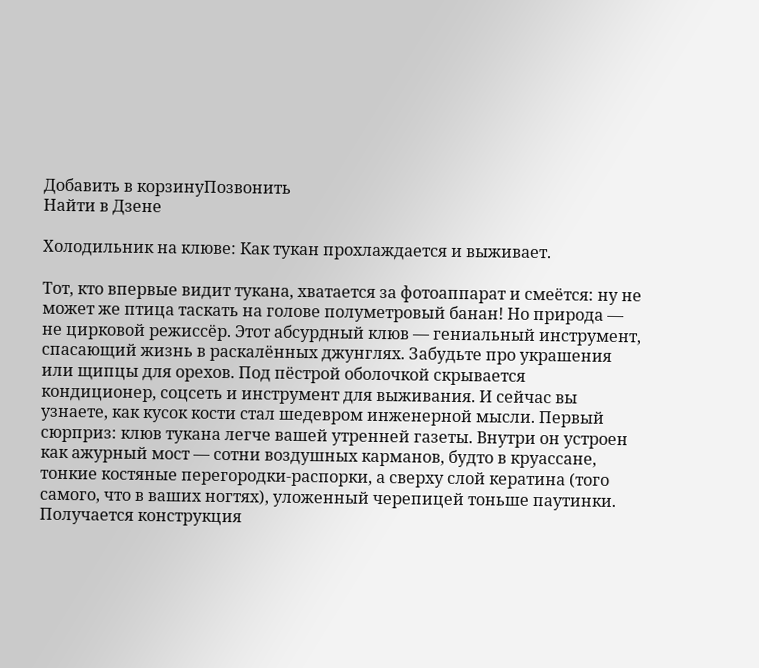Добавить в корзинуПозвонить
Найти в Дзене

Холодильник на клюве: Как тукан прохлаждается и выживает.

Тот, кто впервые видит тукана, хватается за фотоаппарат и смеётся: ну не может же птица таскать на голове полуметровый банан! Но природа — не цирковой режиссёр. Этот абсурдный клюв — гениальный инструмент, спасающий жизнь в раскалённых джунглях. Забудьте про украшения или щипцы для орехов. Под пёстрой оболочкой скрывается кондиционер, соцсеть и инструмент для выживания. И сейчас вы узнаете, как кусок кости стал шедевром инженерной мысли. Первый сюрприз: клюв тукана легче вашей утренней газеты. Внутри он устроен как ажурный мост — сотни воздушных карманов, будто в круассане, тонкие костяные перегородки-распорки, а сверху слой кератина (того самого, что в ваших ногтях), уложенный черепицей тоньше паутинки. Получается конструкция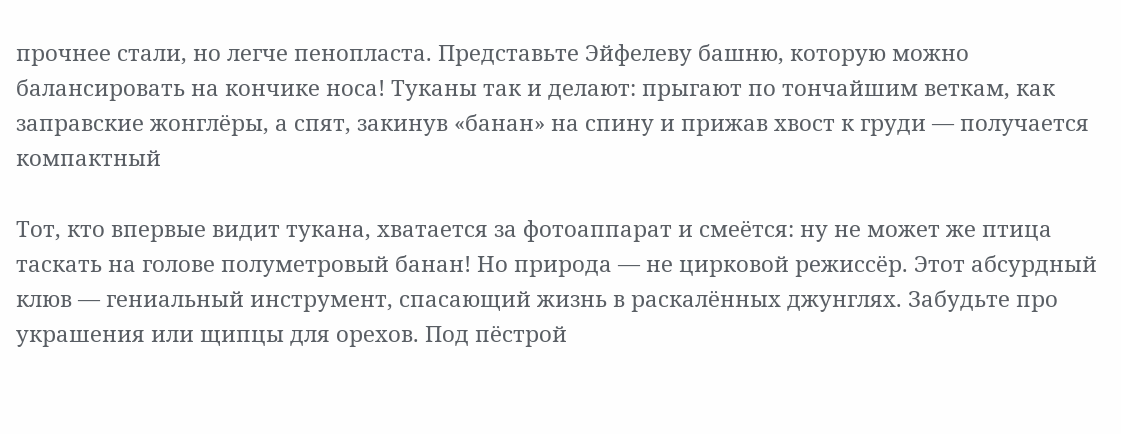прочнее стали, но легче пенопласта. Представьте Эйфелеву башню, которую можно балансировать на кончике носа! Туканы так и делают: прыгают по тончайшим веткам, как заправские жонглёры, а спят, закинув «банан» на спину и прижав хвост к груди — получается компактный

Тот, кто впервые видит тукана, хватается за фотоаппарат и смеётся: ну не может же птица таскать на голове полуметровый банан! Но природа — не цирковой режиссёр. Этот абсурдный клюв — гениальный инструмент, спасающий жизнь в раскалённых джунглях. Забудьте про украшения или щипцы для орехов. Под пёстрой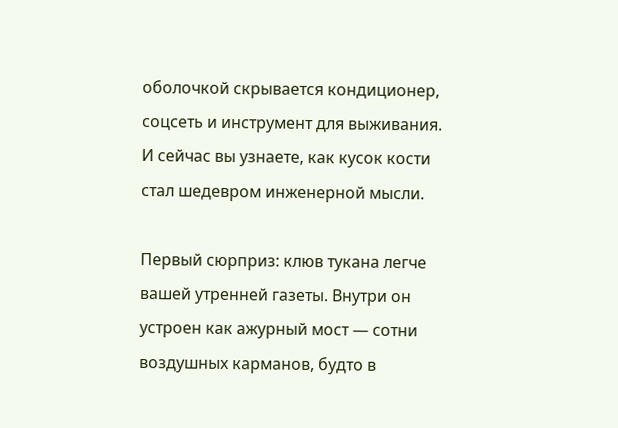оболочкой скрывается кондиционер, соцсеть и инструмент для выживания. И сейчас вы узнаете, как кусок кости стал шедевром инженерной мысли.

Первый сюрприз: клюв тукана легче вашей утренней газеты. Внутри он устроен как ажурный мост — сотни воздушных карманов, будто в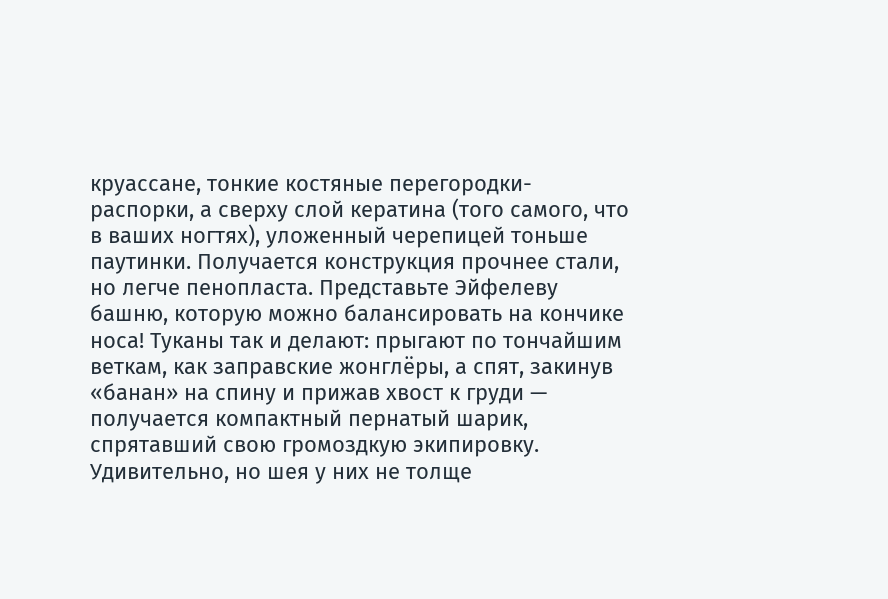круассане, тонкие костяные перегородки-распорки, а сверху слой кератина (того самого, что в ваших ногтях), уложенный черепицей тоньше паутинки. Получается конструкция прочнее стали, но легче пенопласта. Представьте Эйфелеву башню, которую можно балансировать на кончике носа! Туканы так и делают: прыгают по тончайшим веткам, как заправские жонглёры, а спят, закинув «банан» на спину и прижав хвост к груди — получается компактный пернатый шарик, спрятавший свою громоздкую экипировку. Удивительно, но шея у них не толще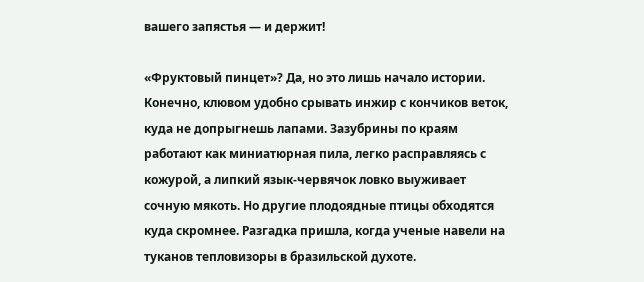вашего запястья — и держит!

«Фруктовый пинцет»? Да, но это лишь начало истории. Конечно, клювом удобно срывать инжир с кончиков веток, куда не допрыгнешь лапами. Зазубрины по краям работают как миниатюрная пила, легко расправляясь с кожурой, а липкий язык-червячок ловко выуживает сочную мякоть. Но другие плодоядные птицы обходятся куда скромнее. Разгадка пришла, когда ученые навели на туканов тепловизоры в бразильской духоте.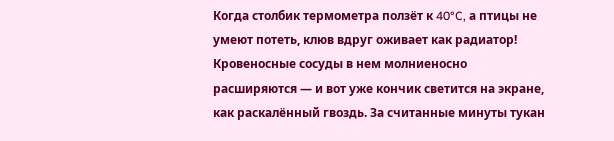Когда столбик термометра ползёт к 40°C, а птицы не умеют потеть, клюв вдруг оживает как радиатор! Кровеносные сосуды в нем молниеносно расширяются — и вот уже кончик светится на экране, как раскалённый гвоздь. За считанные минуты тукан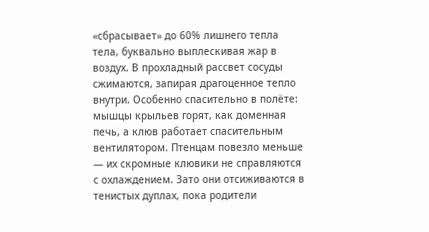«сбрасывает» до 60% лишнего тепла тела, буквально выплескивая жар в воздух. В прохладный рассвет сосуды сжимаются, запирая драгоценное тепло внутри. Особенно спасительно в полёте: мышцы крыльев горят, как доменная печь, а клюв работает спасительным вентилятором. Птенцам повезло меньше — их скромные клювики не справляются с охлаждением. Зато они отсиживаются в тенистых дуплах, пока родители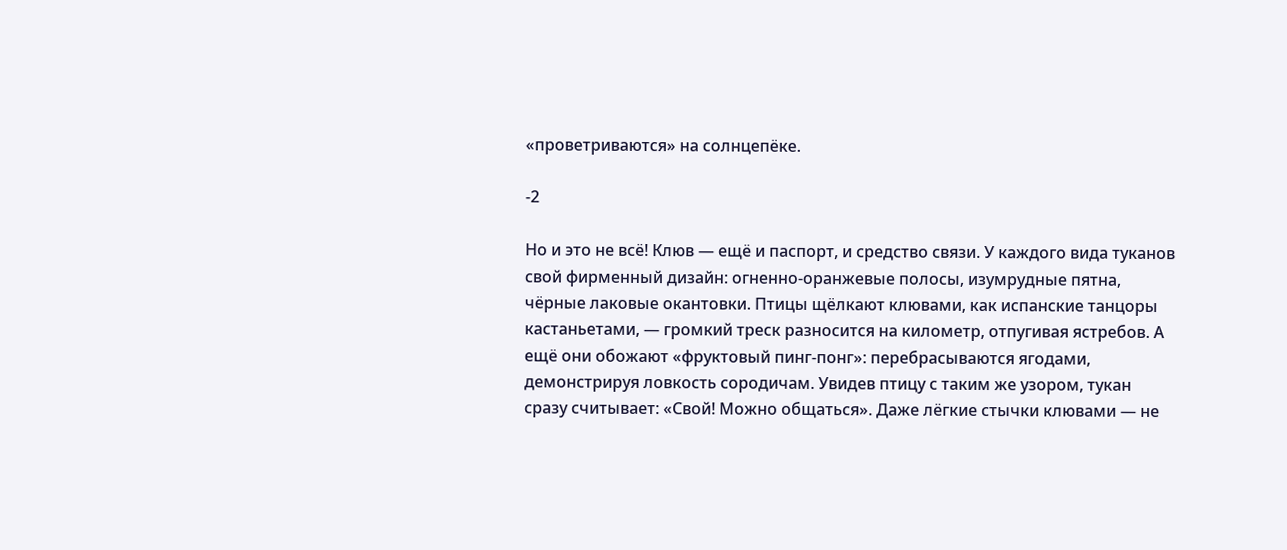«проветриваются» на солнцепёке.

-2

Но и это не всё! Клюв — ещё и паспорт, и средство связи. У каждого вида туканов свой фирменный дизайн: огненно-оранжевые полосы, изумрудные пятна, чёрные лаковые окантовки. Птицы щёлкают клювами, как испанские танцоры кастаньетами, — громкий треск разносится на километр, отпугивая ястребов. А ещё они обожают «фруктовый пинг-понг»: перебрасываются ягодами, демонстрируя ловкость сородичам. Увидев птицу с таким же узором, тукан сразу считывает: «Свой! Можно общаться». Даже лёгкие стычки клювами — не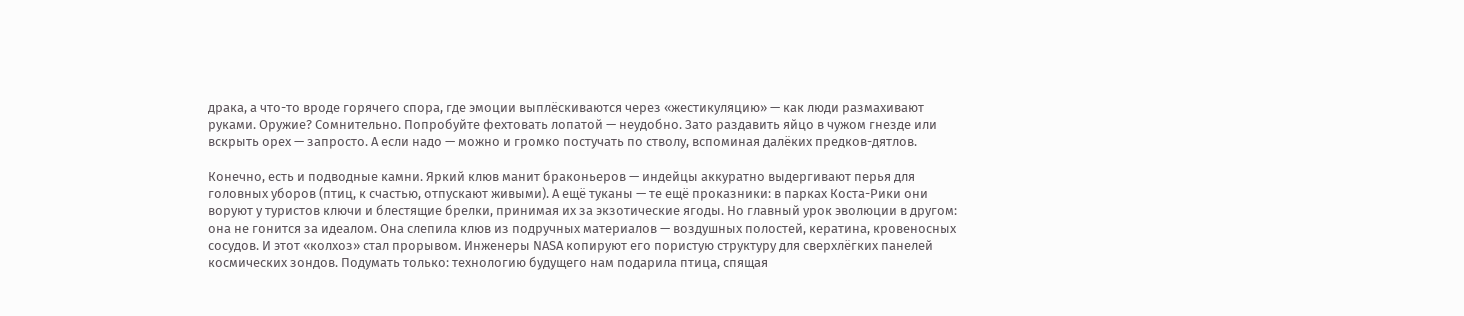драка, а что-то вроде горячего спора, где эмоции выплёскиваются через «жестикуляцию» — как люди размахивают руками. Оружие? Сомнительно. Попробуйте фехтовать лопатой — неудобно. Зато раздавить яйцо в чужом гнезде или вскрыть орех — запросто. А если надо — можно и громко постучать по стволу, вспоминая далёких предков-дятлов.

Конечно, есть и подводные камни. Яркий клюв манит браконьеров — индейцы аккуратно выдергивают перья для головных уборов (птиц, к счастью, отпускают живыми). А ещё туканы — те ещё проказники: в парках Коста-Рики они воруют у туристов ключи и блестящие брелки, принимая их за экзотические ягоды. Но главный урок эволюции в другом: она не гонится за идеалом. Она слепила клюв из подручных материалов — воздушных полостей, кератина, кровеносных сосудов. И этот «колхоз» стал прорывом. Инженеры NASA копируют его пористую структуру для сверхлёгких панелей космических зондов. Подумать только: технологию будущего нам подарила птица, спящая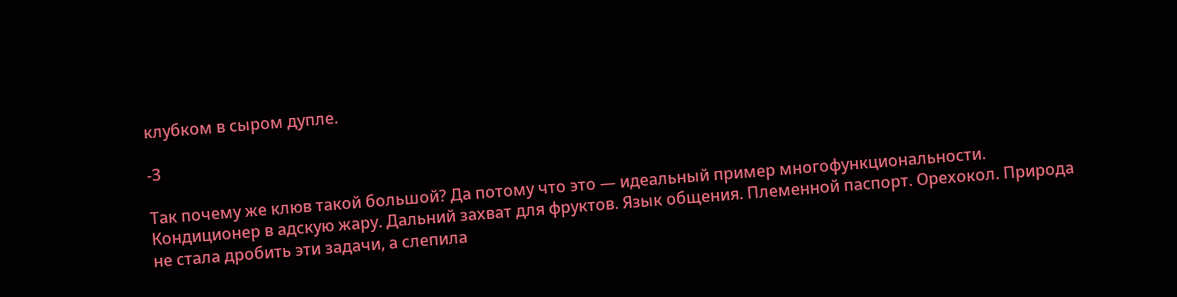клубком в сыром дупле.

-3

Так почему же клюв такой большой? Да потому что это — идеальный пример многофункциональности. Кондиционер в адскую жару. Дальний захват для фруктов. Язык общения. Племенной паспорт. Орехокол. Природа не стала дробить эти задачи, а слепила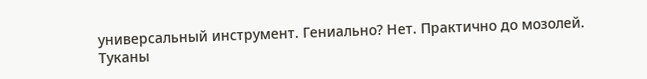универсальный инструмент. Гениально? Нет. Практично до мозолей. Туканы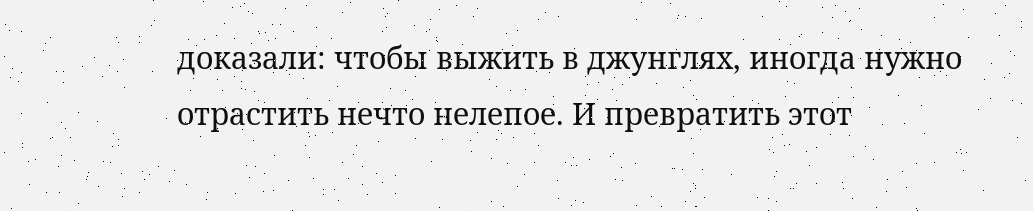доказали: чтобы выжить в джунглях, иногда нужно отрастить нечто нелепое. И превратить этот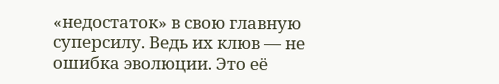«недостаток» в свою главную суперсилу. Ведь их клюв — не ошибка эволюции. Это её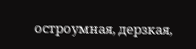остроумная, дерзкая,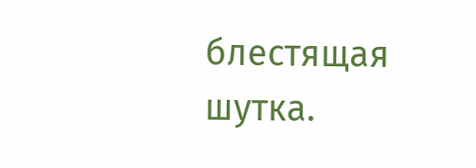блестящая шутка.